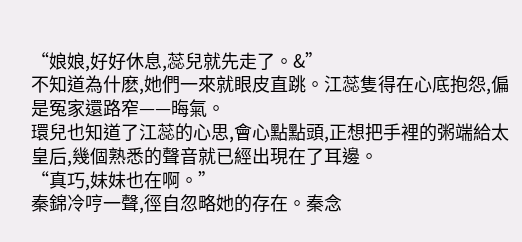“娘娘,好好休息,蕊兒就先走了。&”
不知道為什麽,她們一來就眼皮直跳。江蕊隻得在心底抱怨,偏是冤家還路窄——晦氣。
環兒也知道了江蕊的心思,會心點點頭,正想把手裡的粥端給太皇后,幾個熟悉的聲音就已經出現在了耳邊。
“真巧,妹妹也在啊。”
秦錦冷哼一聲,徑自忽略她的存在。秦念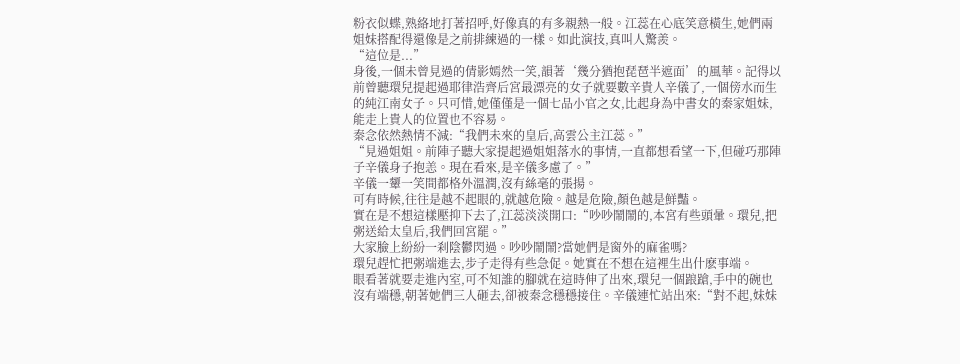粉衣似蝶,熟絡地打著招呼,好像真的有多親熱一般。江蕊在心底笑意橫生,她們兩姐妹搭配得還像是之前排練過的一樣。如此演技,真叫人驚羨。
“這位是...”
身後,一個未曾見過的倩影嫣然一笑,韻著‘幾分猶抱琵琶半遮面’的風華。記得以前曾聽環兒提起過耶律浩齊后宮最漂亮的女子就要數辛貴人辛儀了,一個傍水而生的純江南女子。只可惜,她僅僅是一個七品小官之女,比起身為中書女的秦家姐妹,能走上貴人的位置也不容易。
秦念依然熱情不減:“我們未來的皇后,高雲公主江蕊。”
“見過姐姐。前陣子聽大家提起過姐姐落水的事情,一直都想看望一下,但碰巧那陣子辛儀身子抱恙。現在看來,是辛儀多慮了。”
辛儀一顰一笑間都格外溫潤,沒有絲毫的張揚。
可有時候,往往是越不起眼的,就越危險。越是危險,顏色越是鮮豔。
實在是不想這樣壓抑下去了,江蕊淡淡開口:“吵吵鬧鬧的,本宮有些頭暈。環兒,把粥送給太皇后,我們回宮罷。”
大家臉上紛紛一刹陰鬱閃過。吵吵鬧鬧?當她們是窗外的麻雀嗎?
環兒趕忙把粥端進去,步子走得有些急促。她實在不想在這裡生出什麽事端。
眼看著就要走進內室,可不知誰的腳就在這時伸了出來,環兒一個踉蹌,手中的碗也沒有端穩,朝著她們三人砸去,卻被秦念穩穩接住。辛儀連忙站出來:“對不起,妹妹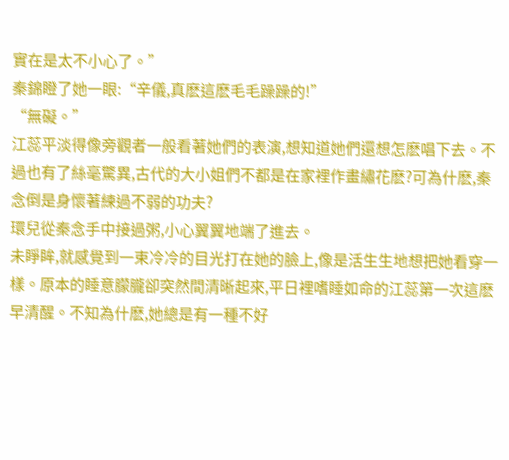實在是太不小心了。”
秦錦瞪了她一眼:“辛儀,真麽這麽毛毛躁躁的!”
“無礙。”
江蕊平淡得像旁觀者一般看著她們的表演,想知道她們還想怎麽唱下去。不過也有了絲毫驚異,古代的大小姐們不都是在家裡作畫繡花麽?可為什麽,秦念倒是身懷著練過不弱的功夫?
環兒從秦念手中接過粥,小心翼翼地端了進去。
未睜眸,就感覺到一束冷冷的目光打在她的臉上,像是活生生地想把她看穿一樣。原本的睡意朦朧卻突然間清晰起來,平日裡嗜睡如命的江蕊第一次這麽早清醒。不知為什麽,她總是有一種不好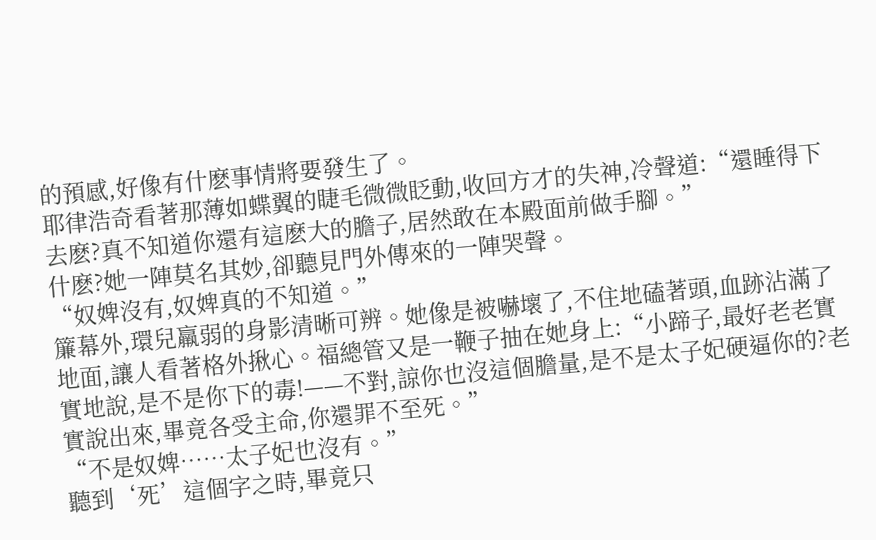的預感,好像有什麽事情將要發生了。
耶律浩奇看著那薄如蝶翼的睫毛微微眨動,收回方才的失神,冷聲道:“還睡得下去麽?真不知道你還有這麽大的膽子,居然敢在本殿面前做手腳。”
什麽?她一陣莫名其妙,卻聽見門外傳來的一陣哭聲。
“奴婢沒有,奴婢真的不知道。”
簾幕外,環兒羸弱的身影清晰可辨。她像是被嚇壞了,不住地磕著頭,血跡沾滿了地面,讓人看著格外揪心。福總管又是一鞭子抽在她身上:“小蹄子,最好老老實實地說,是不是你下的毒!——不對,諒你也沒這個膽量,是不是太子妃硬逼你的?老實說出來,畢竟各受主命,你還罪不至死。”
“不是奴婢……太子妃也沒有。”
聽到‘死’這個字之時,畢竟只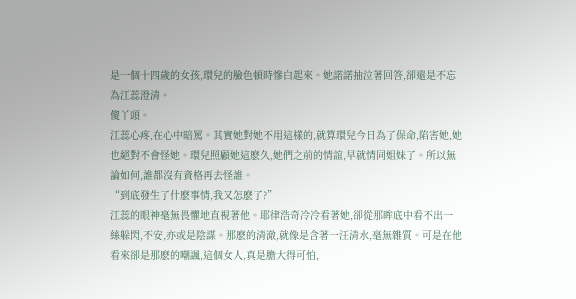是一個十四歲的女孩,環兒的臉色頓時慘白起來。她諾諾抽泣著回答,卻還是不忘為江蕊澄清。
傻丫頭。
江蕊心疼,在心中暗罵。其實她對她不用這樣的,就算環兒今日為了保命,陷害她,她也絕對不會怪她。環兒照顧她這麽久,她們之前的情誼,早就情同姐妹了。所以無論如何,誰都沒有資格再去怪誰。
“到底發生了什麽事情,我又怎麽了?”
江蕊的眼神毫無畏懼地直視著他。耶律浩奇冷冷看著她,卻從那眸底中看不出一絲躲閃,不安,亦或是陰謀。那麽的清澈,就像是含著一汪清水,毫無雜質。可是在他看來卻是那麽的嘲諷,這個女人,真是膽大得可怕,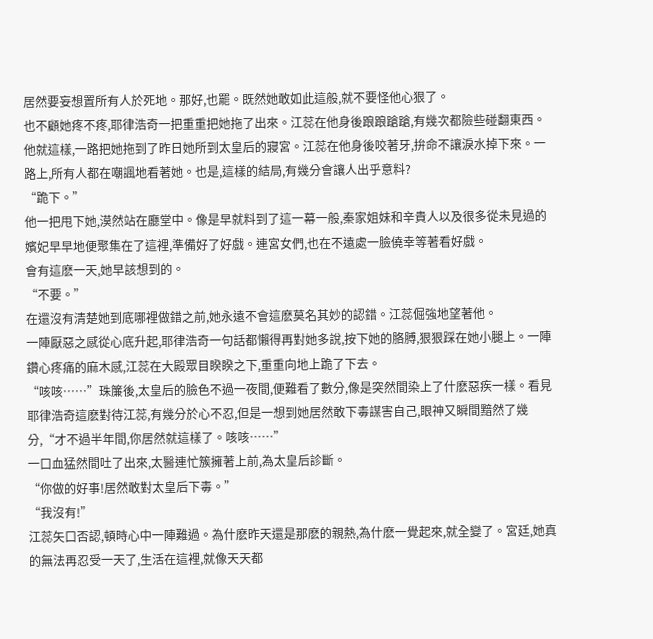居然要妄想置所有人於死地。那好,也罷。既然她敢如此這般,就不要怪他心狠了。
也不顧她疼不疼,耶律浩奇一把重重把她拖了出來。江蕊在他身後踉踉蹌蹌,有幾次都險些碰翻東西。
他就這樣,一路把她拖到了昨日她所到太皇后的寢宮。江蕊在他身後咬著牙,拚命不讓淚水掉下來。一路上,所有人都在嘲諷地看著她。也是,這樣的結局,有幾分會讓人出乎意料?
“跪下。”
他一把甩下她,漠然站在廳堂中。像是早就料到了這一幕一般,秦家姐妹和辛貴人以及很多從未見過的嬪妃早早地便聚集在了這裡,準備好了好戲。連宮女們,也在不遠處一臉僥幸等著看好戲。
會有這麽一天,她早該想到的。
“不要。”
在還沒有清楚她到底哪裡做錯之前,她永遠不會這麽莫名其妙的認錯。江蕊倔強地望著他。
一陣厭惡之感從心底升起,耶律浩奇一句話都懶得再對她多說,按下她的胳膊,狠狠踩在她小腿上。一陣鑽心疼痛的麻木感,江蕊在大殿眾目睽睽之下,重重向地上跪了下去。
“咳咳……”珠簾後,太皇后的臉色不過一夜間,便難看了數分,像是突然間染上了什麽惡疾一樣。看見耶律浩奇這麽對待江蕊,有幾分於心不忍,但是一想到她居然敢下毒謀害自己,眼神又瞬間黯然了幾分,“才不過半年間,你居然就這樣了。咳咳……”
一口血猛然間吐了出來,太醫連忙簇擁著上前,為太皇后診斷。
“你做的好事!居然敢對太皇后下毒。”
“我沒有!”
江蕊矢口否認,頓時心中一陣難過。為什麽昨天還是那麽的親熱,為什麽一覺起來,就全變了。宮廷,她真的無法再忍受一天了,生活在這裡,就像天天都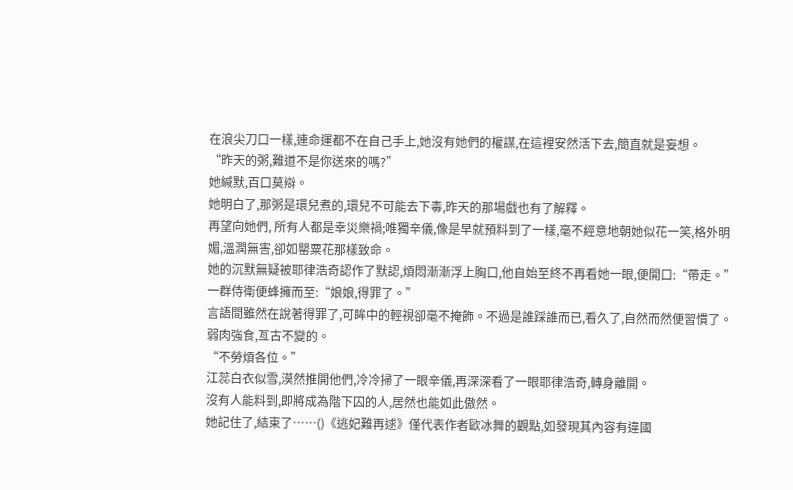在浪尖刀口一樣,連命運都不在自己手上,她沒有她們的權謀,在這裡安然活下去,簡直就是妄想。
“昨天的粥,難道不是你送來的嗎?”
她緘默,百口莫辯。
她明白了,那粥是環兒煮的,環兒不可能去下毒,昨天的那場戲也有了解釋。
再望向她們, 所有人都是幸災樂禍;唯獨辛儀,像是早就預料到了一樣,毫不經意地朝她似花一笑,格外明媚,溫潤無害,卻如罌粟花那樣致命。
她的沉默無疑被耶律浩奇認作了默認,煩悶漸漸浮上胸口,他自始至終不再看她一眼,便開口:“帶走。”
一群侍衛便蜂擁而至:“娘娘,得罪了。”
言語間雖然在說著得罪了,可眸中的輕視卻毫不掩飾。不過是誰踩誰而已,看久了,自然而然便習慣了。弱肉強食,亙古不變的。
“不勞煩各位。”
江蕊白衣似雪,漠然推開他們,冷冷掃了一眼辛儀,再深深看了一眼耶律浩奇,轉身離開。
沒有人能料到,即將成為階下囚的人,居然也能如此傲然。
她記住了,結束了……()《逃妃難再逑》僅代表作者歐冰舞的觀點,如發現其內容有違國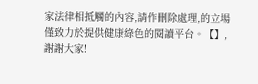家法律相抵觸的內容,請作刪除處理,的立場僅致力於提供健康綠色的閱讀平台。【】,謝謝大家!